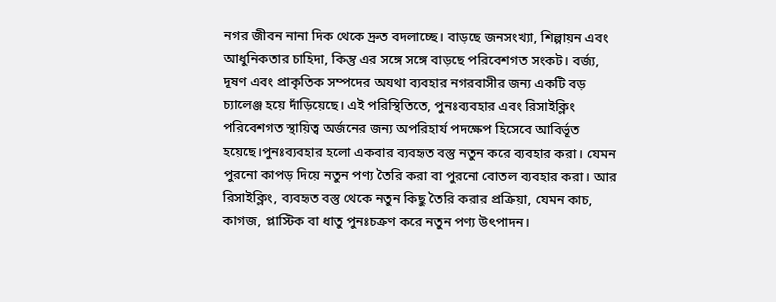নগর জীবন নানা দিক থেকে দ্রুত বদলাচ্ছে। বাড়ছে জনসংখ্যা, শিল্পায়ন এবং আধুনিকতার চাহিদা, কিন্তু এর সঙ্গে সঙ্গে বাড়ছে পরিবেশগত সংকট। বর্জ্য, দূষণ এবং প্রাকৃতিক সম্পদের অযথা ব্যবহার নগরবাসীর জন্য একটি বড় চ্যালেঞ্জ হয়ে দাঁড়িয়েছে। এই পরিস্থিতিতে, পুনঃব্যবহার এবং রিসাইক্লিং পরিবেশগত স্থায়িত্ব অর্জনের জন্য অপরিহার্য পদক্ষেপ হিসেবে আবির্ভূত হয়েছে।পুনঃব্যবহার হলো একবার ব্যবহৃত বস্তু নতুন করে ব্যবহার করা। যেমন পুরনো কাপড় দিয়ে নতুন পণ্য তৈরি করা বা পুরনো বোতল ব্যবহার করা। আর রিসাইক্লিং, ব্যবহৃত বস্তু থেকে নতুন কিছু তৈরি করার প্রক্রিয়া, যেমন কাচ, কাগজ, প্লাস্টিক বা ধাতু পুনঃচক্রণ করে নতুন পণ্য উৎপাদন।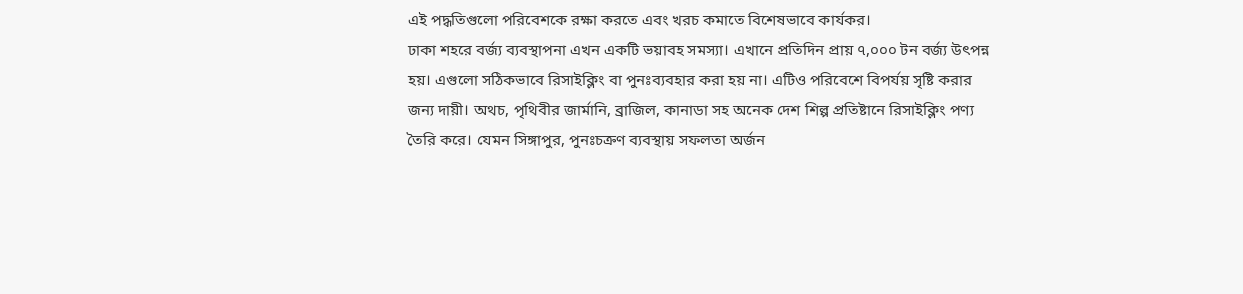এই পদ্ধতিগুলো পরিবেশকে রক্ষা করতে এবং খরচ কমাতে বিশেষভাবে কার্যকর।
ঢাকা শহরে বর্জ্য ব্যবস্থাপনা এখন একটি ভয়াবহ সমস্যা। এখানে প্রতিদিন প্রায় ৭,০০০ টন বর্জ্য উৎপন্ন হয়। এগুলো সঠিকভাবে রিসাইক্লিং বা পুনঃব্যবহার করা হয় না। এটিও পরিবেশে বিপর্যয় সৃষ্টি করার জন্য দায়ী। অথচ, পৃথিবীর জার্মানি, ব্রাজিল, কানাডা সহ অনেক দেশ শিল্প প্রতিষ্টানে রিসাইক্লিং পণ্য তৈরি করে। যেমন সিঙ্গাপুর, পুনঃচক্রণ ব্যবস্থায় সফলতা অর্জন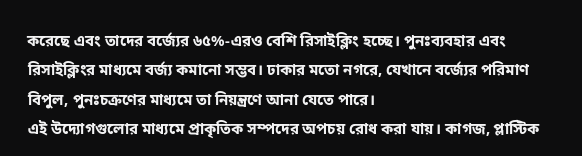করেছে এবং তাদের বর্জ্যের ৬৫%-এরও বেশি রিসাইক্লিং হচ্ছে। পুনঃব্যবহার এবং রিসাইক্লিংর মাধ্যমে বর্জ্য কমানো সম্ভব। ঢাকার মতো নগরে, যেখানে বর্জ্যের পরিমাণ বিপুল, পুনঃচক্রণের মাধ্যমে তা নিয়ন্ত্রণে আনা যেতে পারে।
এই উদ্যোগগুলোর মাধ্যমে প্রাকৃতিক সম্পদের অপচয় রোধ করা যায়। কাগজ, প্লাস্টিক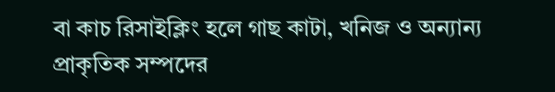বা কাচ রিসাইক্লিং হলে গাছ কাটা, খনিজ ও অন্যান্য প্রাকৃতিক সম্পদের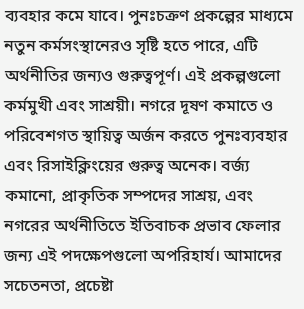ব্যবহার কমে যাবে। পুনঃচক্রণ প্রকল্পের মাধ্যমে নতুন কর্মসংস্থানেরও সৃষ্টি হতে পারে, এটি অর্থনীতির জন্যও গুরুত্বপূর্ণ। এই প্রকল্পগুলো কর্মমুখী এবং সাশ্রয়ী। নগরে দূষণ কমাতে ও পরিবেশগত স্থায়িত্ব অর্জন করতে পুনঃব্যবহার এবং রিসাইক্লিংয়ের গুরুত্ব অনেক। বর্জ্য কমানো, প্রাকৃতিক সম্পদের সাশ্রয়, এবং নগরের অর্থনীতিতে ইতিবাচক প্রভাব ফেলার জন্য এই পদক্ষেপগুলো অপরিহার্য। আমাদের সচেতনতা, প্রচেষ্টা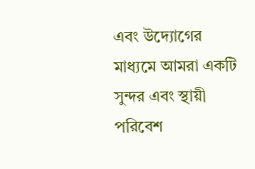এবং উদ্যোগের মাধ্যমে আমরা একটি সুন্দর এবং স্থায়ী পরিবেশ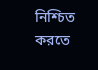নিশ্চিত করতে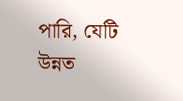পারি, যেটি উন্নত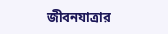জীবনযাত্রার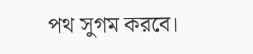পথ সুগম করবে।